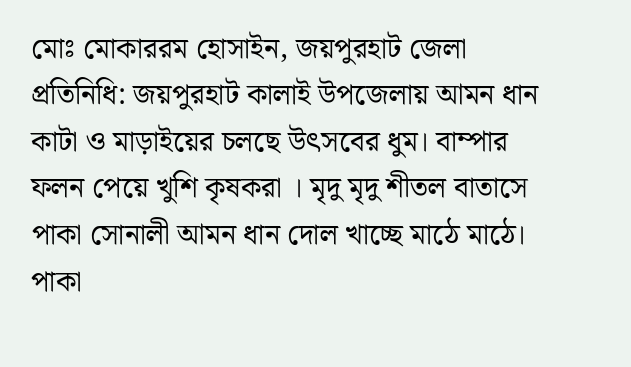মোঃ মোকাররম হোসাইন, জয়পুরহাট জেলা প্রতিনিধি: জয়পুরহাট কালাই উপজেলায় আমন ধান কাটা ও মাড়াইয়ের চলছে উৎসবের ধুম। বাম্পার ফলন পেয়ে খুশি কৃষকরা । মৃদু মৃদু শীতল বাতাসে পাকা সোনালী আমন ধান দোল খাচ্ছে মাঠে মাঠে। পাকা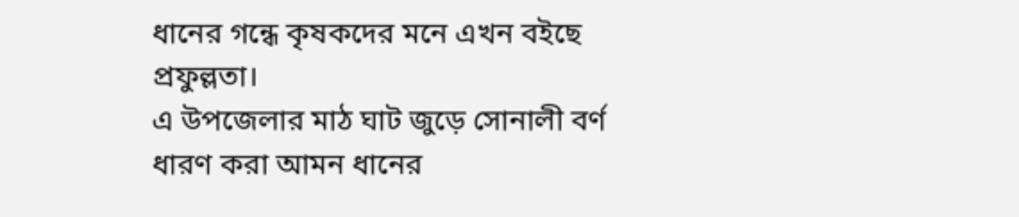ধানের গন্ধে কৃষকদের মনে এখন বইছে প্রফুল্লতা।
এ উপজেলার মাঠ ঘাট জুড়ে সোনালী বর্ণ ধারণ করা আমন ধানের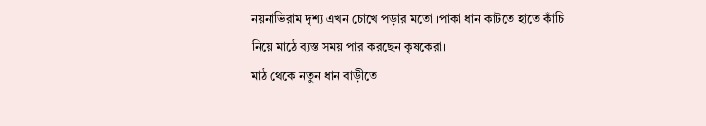নয়নাভিরাম দৃশ্য এখন চোখে পড়ার মতো ।পাকা ধান কাটতে হাতে কাঁচি নিয়ে মাঠে ব্যস্ত সময় পার করছেন কৃষকেরা।
মাঠ থেকে নতুন ধান বাড়ীতে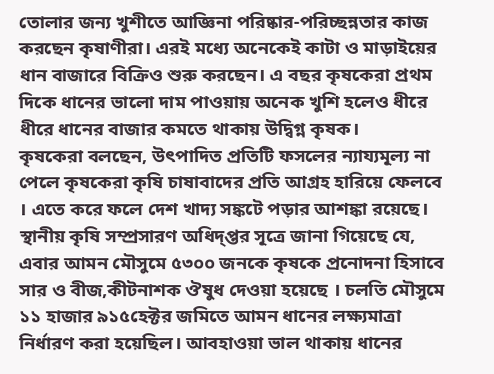তোলার জন্য খুশীতে আজ্ঞিনা পরিষ্কার-পরিচ্ছন্নতার কাজ করছেন কৃষাণীরা। এরই মধ্যে অনেকেই কাটা ও মাড়াইয়ের ধান বাজারে বিক্রিও শুরু করছেন। এ বছর কৃষকেরা প্রথম দিকে ধানের ভালো দাম পাওয়ায় অনেক খুশি হলেও ধীরে ধীরে ধানের বাজার কমতে থাকায় উদ্বিগ্ন কৃষক।
কৃষকেরা বলছেন, উৎপাদিত প্রতিটি ফসলের ন্যায্যমূল্য না পেলে কৃষকেরা কৃষি চাষাবাদের প্রতি আগ্রহ হারিয়ে ফেলবে । এতে করে ফলে দেশ খাদ্য সঙ্কটে পড়ার আশঙ্কা রয়েছে।
স্থানীয় কৃষি সম্প্রসারণ অধিদ্প্তর সূত্রে জানা গিয়েছে যে, এবার আমন মৌসুমে ৫৩০০ জনকে কৃষকে প্রনোদনা হিসাবে সার ও বীজ,কীটনাশক ঔষুধ দেওয়া হয়েছে । চলতি মৌসুমে ১১ হাজার ৯১৫হেক্টর জমিতে আমন ধানের লক্ষ্যমাত্রা নির্ধারণ করা হয়েছিল। আবহাওয়া ভাল থাকায় ধানের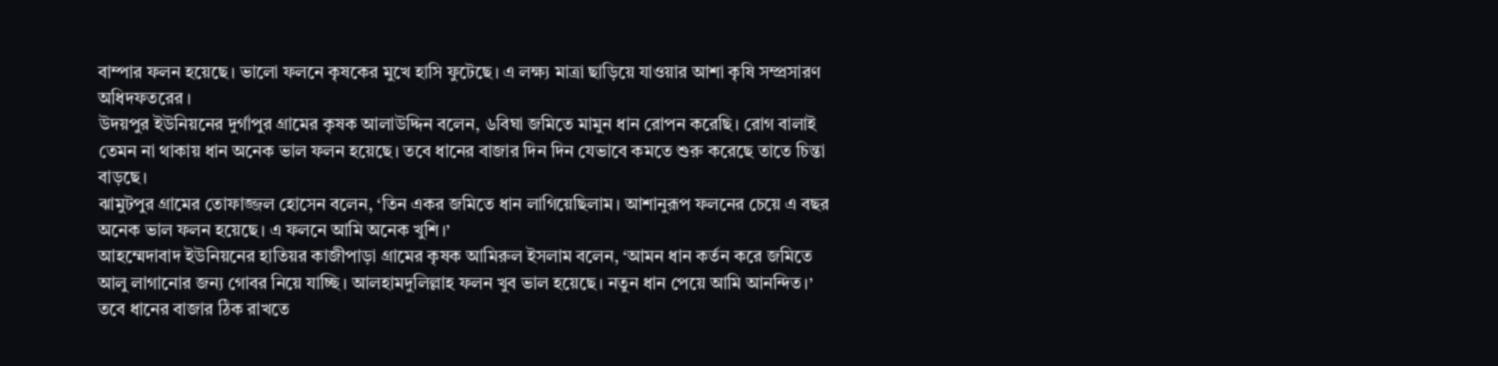বাম্পার ফলন হয়েছে। ভালো ফলনে কৃষকের মুখে হাসি ফুটেছে। এ লক্ষ্য মাত্রা ছাড়িয়ে যাওয়ার আশা কৃষি সম্প্রসারণ অধিদফতরের ।
উদয়পুর ইউনিয়নের দুর্গাপুর গ্রামের কৃষক আলাউদ্দিন বলেন, ৬বিঘা জমিতে মামুন ধান রোপন করেছি। রোগ বালাই তেমন না থাকায় ধান অনেক ভাল ফলন হয়েছে। তবে ধানের বাজার দিন দিন যেভাবে কমতে শুরু করেছে তাতে চিন্তা বাড়ছে।
ঝামুটপুর গ্রামের তোফাজ্জল হোসেন বলেন, ‘তিন একর জমিতে ধান লাগিয়েছিলাম। আশানুরূপ ফলনের চেয়ে এ বছর অনেক ভাল ফলন হয়েছে। এ ফলনে আমি অনেক খুশি।’
আহম্মেদাবাদ ইউনিয়নের হাতিয়র কাজীপাড়া গ্রামের কৃষক আমিরুল ইসলাম বলেন, ‘আমন ধান কর্তন করে জমিতে আলু লাগানোর জন্য গোবর নিয়ে যাচ্ছি। আলহামদুলিল্লাহ ফলন খুব ভাল হয়েছে। নতুন ধান পেয়ে আমি আনন্দিত।’ তবে ধানের বাজার ঠিক রাখতে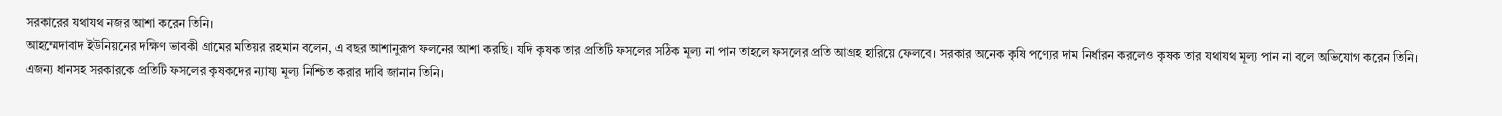সরকারের যথাযথ নজর আশা করেন তিনি।
আহম্মেদাবাদ ইউনিয়নের দক্ষিণ ভাবকী গ্রামের মতিয়র রহমান বলেন, এ বছর আশানুরূপ ফলনের আশা করছি। যদি কৃষক তার প্রতিটি ফসলের সঠিক মূল্য না পান তাহলে ফসলের প্রতি আগ্রহ হারিয়ে ফেলবে। সরকার অনেক কৃষি পণ্যের দাম নির্ধারন করলেও কৃষক তার যথাযথ মূল্য পান না বলে অভিযোগ করেন তিনি। এজন্য ধানসহ সরকারকে প্রতিটি ফসলের কৃষকদের ন্যায্য মূল্য নিশ্চিত করার দাবি জানান তিনি।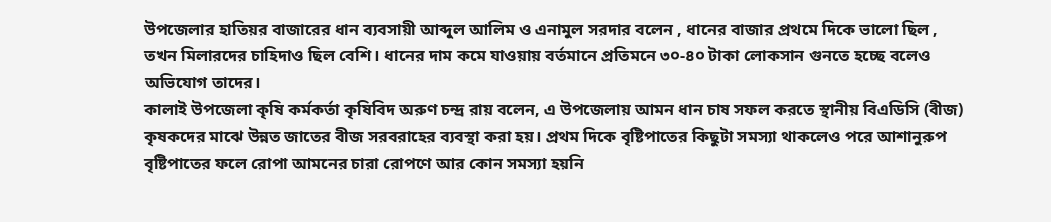উপজেলার হাতিয়র বাজারের ধান ব্যবসায়ী আব্দুল আলিম ও এনামুল সরদার বলেন , ধানের বাজার প্রথমে দিকে ভালো ছিল , তখন মিলারদের চাহিদাও ছিল বেশি। ধানের দাম কমে যাওয়ায় বর্তমানে প্রতিমনে ৩০-৪০ টাকা লোকসান গুনতে হচ্ছে বলেও অভিযোগ তাদের।
কালাই উপজেলা কৃষি কর্মকর্তা কৃষিবিদ অরুণ চন্দ্র রায় বলেন, এ উপজেলায় আমন ধান চাষ সফল করতে স্থানীয় বিএডিসি (বীজ) কৃষকদের মাঝে উন্নত জাতের বীজ সরবরাহের ব্যবস্থা করা হয়। প্রথম দিকে বৃষ্টিপাতের কিছুটা সমস্যা থাকলেও পরে আশানুরুপ বৃষ্টিপাতের ফলে রোপা আমনের চারা রোপণে আর কোন সমস্যা হয়নি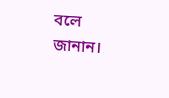বলে জানান।